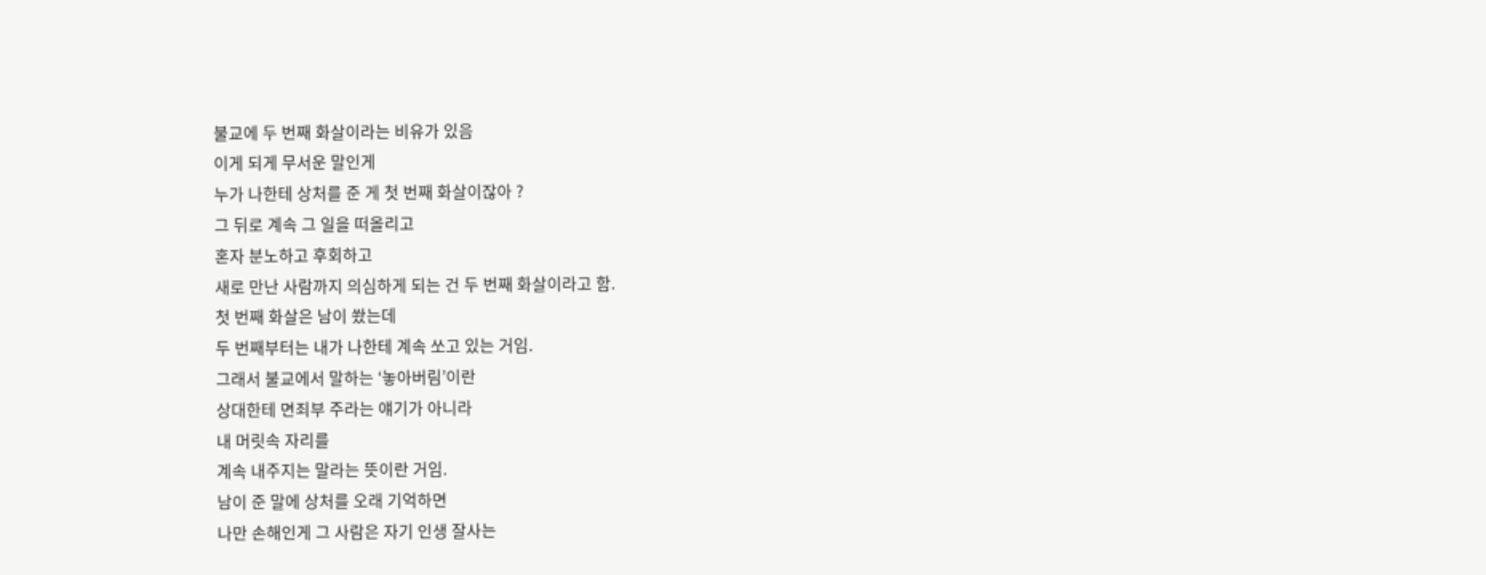불교에 두 번째 화살이라는 비유가 있음
이게 되게 무서운 말인게
누가 나한테 상처를 준 게 첫 번째 화살이잖아 ?
그 뒤로 계속 그 일을 떠올리고
혼자 분노하고 후회하고
새로 만난 사람까지 의심하게 되는 건 두 번째 화살이라고 함.
첫 번째 화살은 남이 쐈는데
두 번째부터는 내가 나한테 계속 쏘고 있는 거임.
그래서 불교에서 말하는 ‘놓아버림’이란
상대한테 면죄부 주라는 얘기가 아니라
내 머릿속 자리를
계속 내주지는 말라는 뜻이란 거임.
남이 준 말에 상처를 오래 기억하면
나만 손해인게 그 사람은 자기 인생 잘사는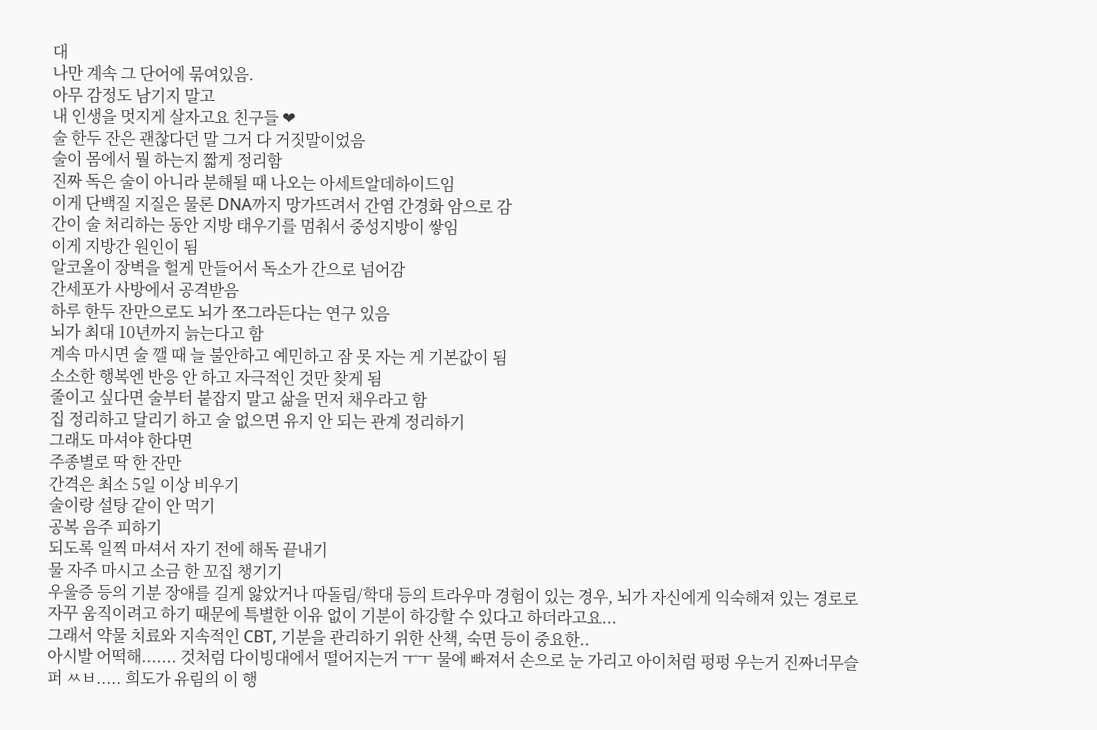대
나만 계속 그 단어에 묶여있음.
아무 감정도 남기지 말고
내 인생을 멋지게 살자고요 친구들 ❤
술 한두 잔은 괜찮다던 말 그거 다 거짓말이었음
술이 몸에서 뭘 하는지 짧게 정리함
진짜 독은 술이 아니라 분해될 때 나오는 아세트알데하이드임
이게 단백질 지질은 물론 DNA까지 망가뜨려서 간염 간경화 암으로 감
간이 술 처리하는 동안 지방 태우기를 멈춰서 중성지방이 쌓임
이게 지방간 원인이 됨
알코올이 장벽을 헐게 만들어서 독소가 간으로 넘어감
간세포가 사방에서 공격받음
하루 한두 잔만으로도 뇌가 쪼그라든다는 연구 있음
뇌가 최대 10년까지 늙는다고 함
계속 마시면 술 깰 때 늘 불안하고 예민하고 잠 못 자는 게 기본값이 됨
소소한 행복엔 반응 안 하고 자극적인 것만 찾게 됨
줄이고 싶다면 술부터 붙잡지 말고 삶을 먼저 채우라고 함
집 정리하고 달리기 하고 술 없으면 유지 안 되는 관계 정리하기
그래도 마셔야 한다면
주종별로 딱 한 잔만
간격은 최소 5일 이상 비우기
술이랑 설탕 같이 안 먹기
공복 음주 피하기
되도록 일찍 마셔서 자기 전에 해독 끝내기
물 자주 마시고 소금 한 꼬집 챙기기
우울증 등의 기분 장애를 길게 앓았거나 따돌림/학대 등의 트라우마 경험이 있는 경우, 뇌가 자신에게 익숙해져 있는 경로로 자꾸 움직이려고 하기 때문에 특별한 이유 없이 기분이 하강할 수 있다고 하더라고요...
그래서 약물 치료와 지속적인 CBT, 기분을 관리하기 위한 산책, 숙면 등이 중요한..
아시발 어떡해....... 것처럼 다이빙대에서 떨어지는거 ㅜㅜ 물에 빠져서 손으로 눈 가리고 아이처럼 펑펑 우는거 진짜너무슬퍼 ㅆㅂ..... 희도가 유림의 이 행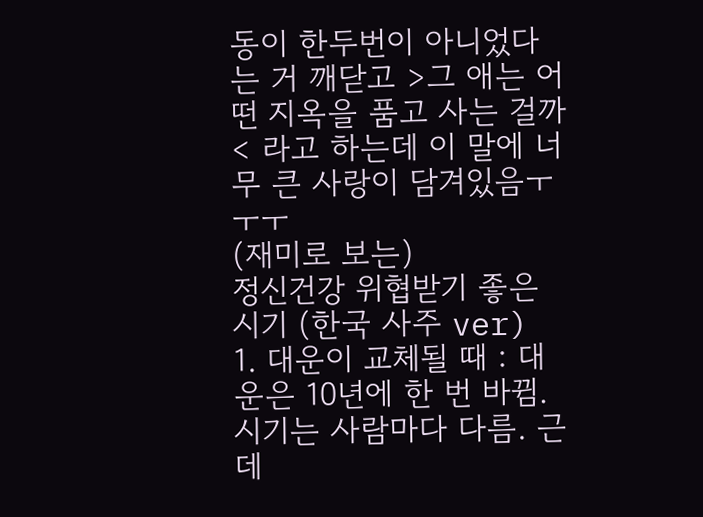동이 한두번이 아니었다는 거 깨닫고 >그 애는 어떤 지옥을 품고 사는 걸까< 라고 하는데 이 말에 너무 큰 사랑이 담겨있음ㅜㅜㅜ
(재미로 보는)
정신건강 위협받기 좋은 시기 (한국 사주 ver)
1. 대운이 교체될 때 : 대운은 10년에 한 번 바뀜. 시기는 사람마다 다름. 근데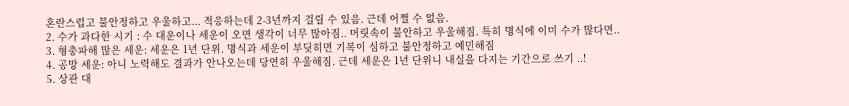혼란스럽고 불안정하고 우울하고... 적응하는데 2-3년까지 걸릴 수 있음. 근데 어쩔 수 없음.
2. 수가 과다한 시기 : 수 대운이나 세운이 오면 생각이 너무 많아짐.. 머릿속이 불안하고 우울해짐. 특히 명식에 이미 수가 많다면..
3. 형충파해 많은 세운: 세운은 1년 단위. 명식과 세운이 부딪히면 기복이 심하고 불안정하고 예민해짐
4. 공망 세운: 아니 노력해도 결과가 안나오는데 당연히 우울해짐. 근데 세운은 1년 단위니 내실을 다지는 기간으로 쓰기 ..!
5. 상관 대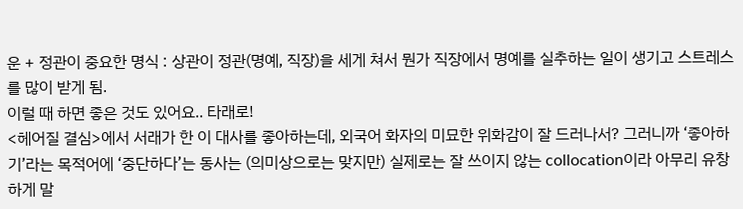운 + 정관이 중요한 명식 : 상관이 정관(명예, 직장)을 세게 쳐서 뭔가 직장에서 명예를 실추하는 일이 생기고 스트레스를 많이 받게 됨.
이럴 때 하면 좋은 것도 있어요.. 타래로!
<헤어질 결심>에서 서래가 한 이 대사를 좋아하는데, 외국어 화자의 미묘한 위화감이 잘 드러나서? 그러니까 ‘좋아하기’라는 목적어에 ‘중단하다’는 동사는 (의미상으로는 맞지만) 실제로는 잘 쓰이지 않는 collocation이라 아무리 유창하게 말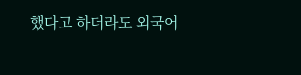했다고 하더라도 외국어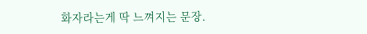화자라는게 딱 느껴지는 문장.